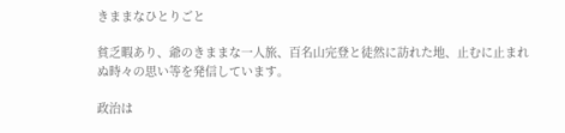きままなひとりごと

貧乏暇あり、爺のきままな一人旅、百名山完登と徒然に訪れた地、止むに止まれぬ時々の思い等を発信しています。

政治は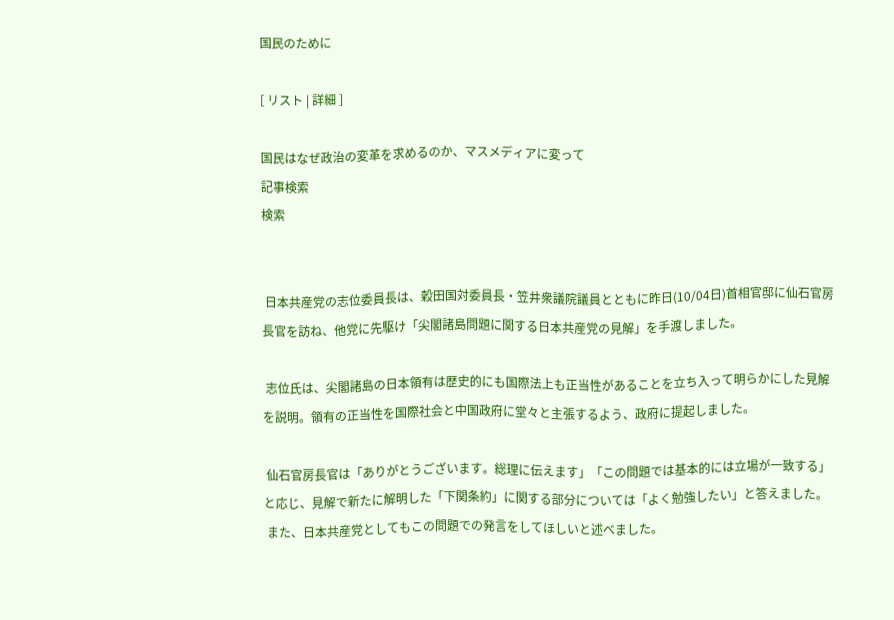国民のために

[ リスト | 詳細 ]

国民はなぜ政治の変革を求めるのか、マスメディアに変って
記事検索
検索


 日本共産党の志位委員長は、穀田国対委員長・笠井衆議院議員とともに昨日(10/04日)首相官邸に仙石官房長官を訪ね、他党に先駆け「尖閣諸島問題に関する日本共産党の見解」を手渡しました。

 志位氏は、尖閣諸島の日本領有は歴史的にも国際法上も正当性があることを立ち入って明らかにした見解を説明。領有の正当性を国際社会と中国政府に堂々と主張するよう、政府に提起しました。

 仙石官房長官は「ありがとうございます。総理に伝えます」「この問題では基本的には立場が一致する」と応じ、見解で新たに解明した「下関条約」に関する部分については「よく勉強したい」と答えました。
 また、日本共産党としてもこの問題での発言をしてほしいと述べました。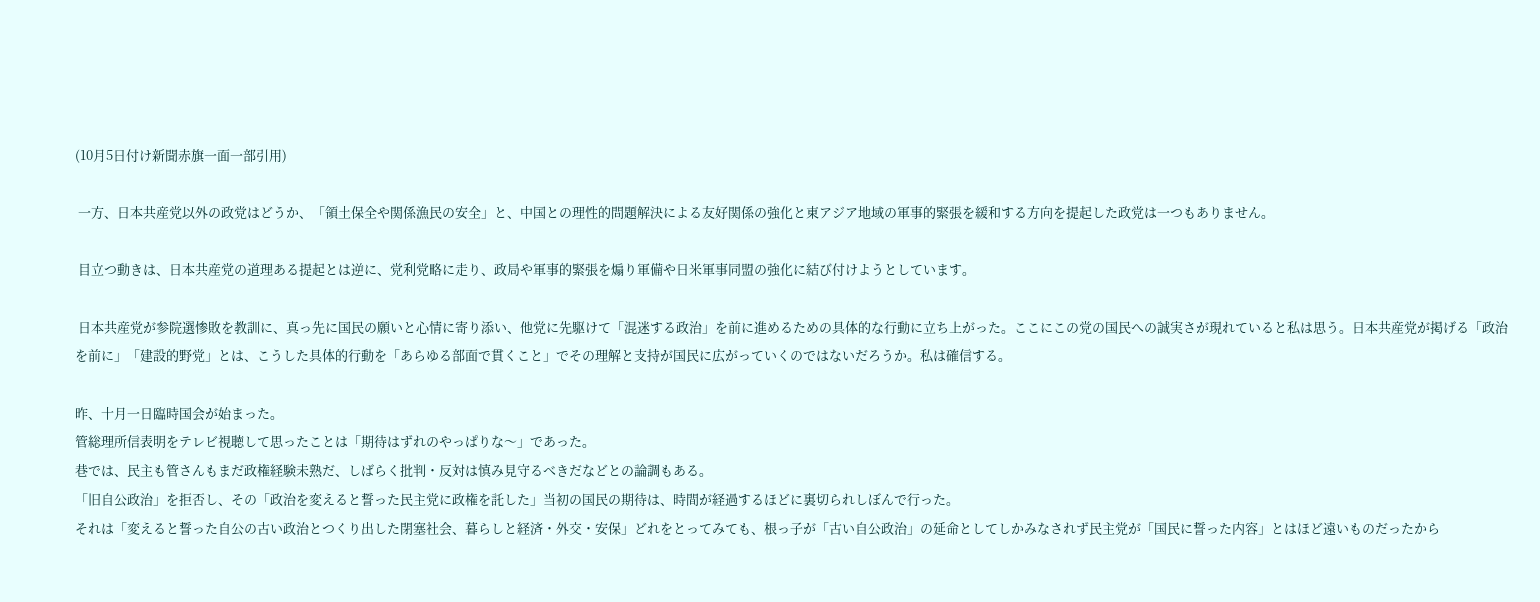(10月5日付け新聞赤旗一面一部引用)

 一方、日本共産党以外の政党はどうか、「領土保全や関係漁民の安全」と、中国との理性的問題解決による友好関係の強化と東アジア地域の軍事的緊張を緩和する方向を提起した政党は一つもありません。

 目立つ動きは、日本共産党の道理ある提起とは逆に、党利党略に走り、政局や軍事的緊張を煽り軍備や日米軍事同盟の強化に結び付けようとしています。

 日本共産党が参院選惨敗を教訓に、真っ先に国民の願いと心情に寄り添い、他党に先駆けて「混迷する政治」を前に進めるための具体的な行動に立ち上がった。ここにこの党の国民への誠実さが現れていると私は思う。日本共産党が掲げる「政治を前に」「建設的野党」とは、こうした具体的行動を「あらゆる部面で貫くこと」でその理解と支持が国民に広がっていくのではないだろうか。私は確信する。

昨、十月一日臨時国会が始まった。
管総理所信表明をテレビ視聴して思ったことは「期待はずれのやっぱりな〜」であった。
巷では、民主も管さんもまだ政権経験未熟だ、しばらく批判・反対は慎み見守るべきだなどとの論調もある。
「旧自公政治」を拒否し、その「政治を変えると誓った民主党に政権を託した」当初の国民の期待は、時間が経過するほどに裏切られしぼんで行った。
それは「変えると誓った自公の古い政治とつくり出した閉塞社会、暮らしと経済・外交・安保」どれをとってみても、根っ子が「古い自公政治」の延命としてしかみなされず民主党が「国民に誓った内容」とはほど遠いものだったから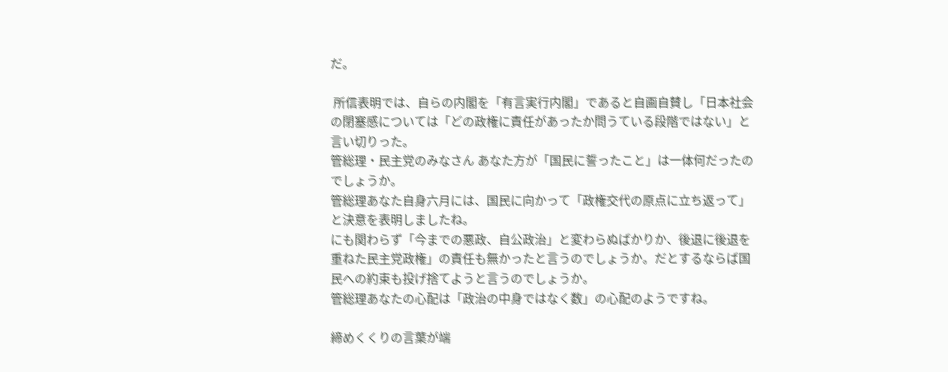だ。

 所信表明では、自らの内閣を「有言実行内閣」であると自画自賛し「日本社会の閉塞感については「どの政権に責任があったか問うている段階ではない」と言い切りった。
管総理・民主党のみなさん あなた方が「国民に誓ったこと」は一体何だったのでしょうか。
管総理あなた自身六月には、国民に向かって「政権交代の原点に立ち返って」と決意を表明しましたね。
にも関わらず「今までの悪政、自公政治」と変わらぬばかりか、後退に後退を重ねた民主党政権」の責任も無かったと言うのでしょうか。だとするならば国民への約束も投げ捨てようと言うのでしょうか。
管総理あなたの心配は「政治の中身ではなく数」の心配のようですね。

締めくくりの言葉が端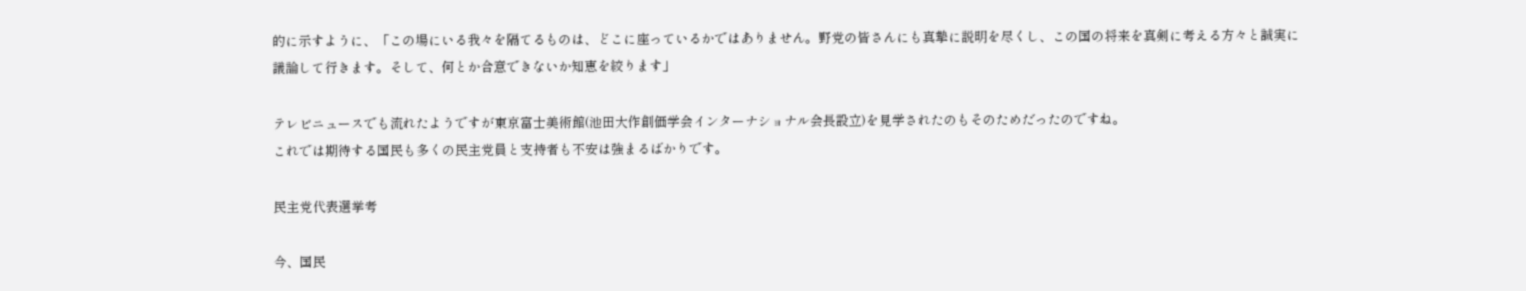的に示すように、「この場にいる我々を隔てるものは、どこに座っているかではありません。野党の皆さんにも真摯に説明を尽くし、この国の将来を真剣に考える方々と誠実に議論して行きます。そして、何とか合意できないか知恵を絞ります」

テレビニュースでも流れたようですが東京富士美術館(池田大作創価学会インターナショナル会長設立)を見学されたのもそのためだったのですね。
これでは期待する国民も多くの民主党員と支持者も不安は強まるばかりです。

民主党代表選挙考

今、国民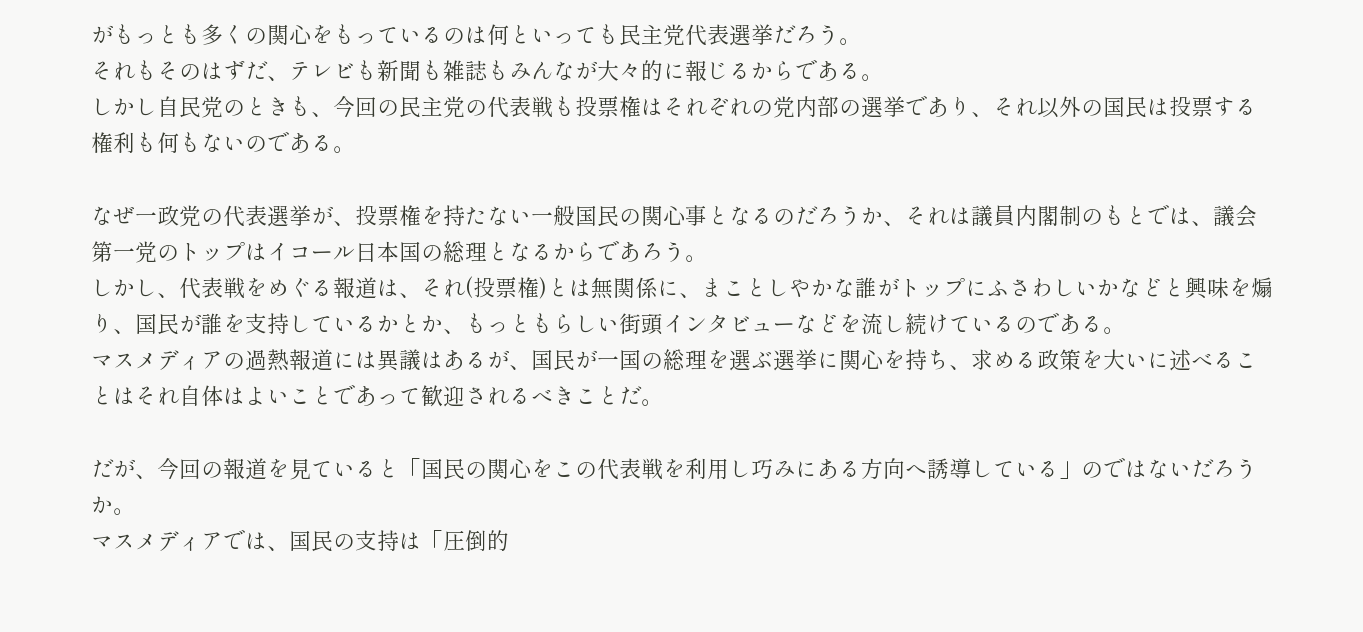がもっとも多くの関心をもっているのは何といっても民主党代表選挙だろう。
それもそのはずだ、テレビも新聞も雑誌もみんなが大々的に報じるからである。
しかし自民党のときも、今回の民主党の代表戦も投票権はそれぞれの党内部の選挙であり、それ以外の国民は投票する権利も何もないのである。

なぜ一政党の代表選挙が、投票権を持たない一般国民の関心事となるのだろうか、それは議員内閣制のもとでは、議会第一党のトップはイコール日本国の総理となるからであろう。
しかし、代表戦をめぐる報道は、それ(投票権)とは無関係に、まことしやかな誰がトップにふさわしいかなどと興味を煽り、国民が誰を支持しているかとか、もっともらしい街頭インタビューなどを流し続けているのである。
マスメディアの過熱報道には異議はあるが、国民が一国の総理を選ぶ選挙に関心を持ち、求める政策を大いに述べることはそれ自体はよいことであって歓迎されるべきことだ。

だが、今回の報道を見ていると「国民の関心をこの代表戦を利用し巧みにある方向へ誘導している」のではないだろうか。
マスメディアでは、国民の支持は「圧倒的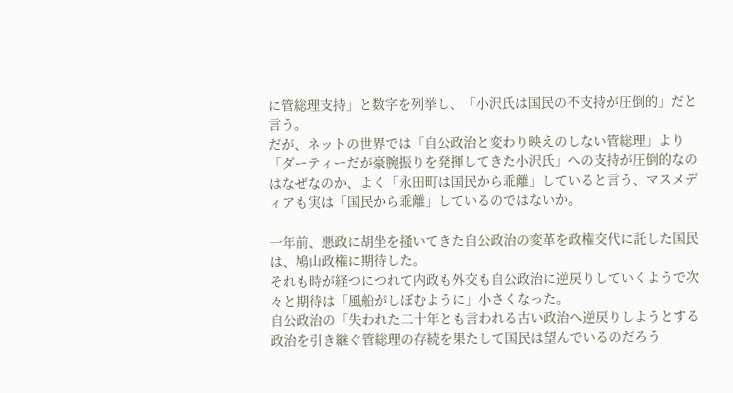に管総理支持」と数字を列挙し、「小沢氏は国民の不支持が圧倒的」だと言う。
だが、ネットの世界では「自公政治と変わり映えのしない管総理」より「ダーティーだが豪腕振りを発揮してきた小沢氏」への支持が圧倒的なのはなぜなのか、よく「永田町は国民から乖離」していると言う、マスメディアも実は「国民から乖離」しているのではないか。

一年前、悪政に胡坐を掻いてきた自公政治の変革を政権交代に託した国民は、鳩山政権に期待した。
それも時が経つにつれて内政も外交も自公政治に逆戻りしていくようで次々と期待は「風船がしぼむように」小さくなった。
自公政治の「失われた二十年とも言われる古い政治へ逆戻りしようとする政治を引き継ぐ管総理の存続を果たして国民は望んでいるのだろう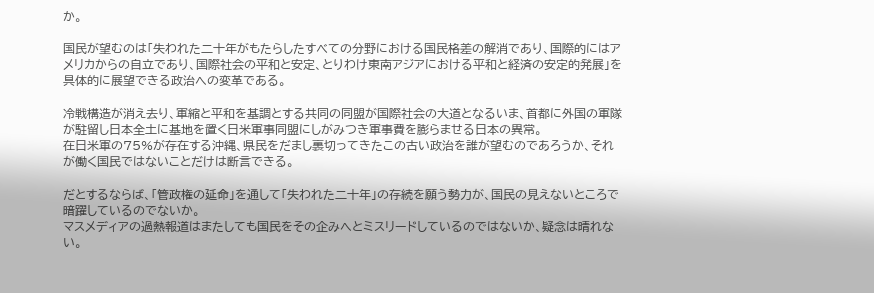か。

国民が望むのは「失われた二十年がもたらしたすべての分野における国民格差の解消であり、国際的にはアメリカからの自立であり、国際社会の平和と安定、とりわけ東南アジアにおける平和と経済の安定的発展」を具体的に展望できる政治への変革である。

冷戦構造が消え去り、軍縮と平和を基調とする共同の同盟が国際社会の大道となるいま、首都に外国の軍隊が駐留し日本全土に基地を置く日米軍事同盟にしがみつき軍事費を膨らませる日本の異常。
在日米軍の75%が存在する沖縄、県民をだまし裏切ってきたこの古い政治を誰が望むのであろうか、それが働く国民ではないことだけは断言できる。

だとするならば、「管政権の延命」を通して「失われた二十年」の存続を願う勢力が、国民の見えないところで暗躍しているのでないか。
マスメディアの過熱報道はまたしても国民をその企みへとミスリードしているのではないか、疑念は晴れない。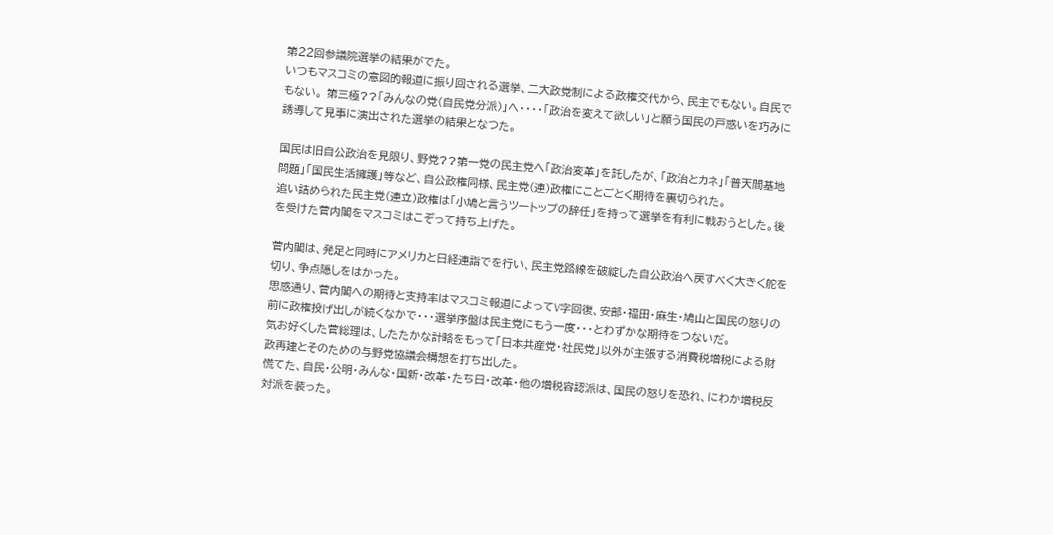第22回参議院選挙の結果がでた。
いつもマスコミの意図的報道に振り回される選挙、二大政党制による政権交代から、民主でもない。自民でもない。 第三極??「みんなの党(自民党分派)」へ・・・・「政治を変えて欲しい」と願う国民の戸惑いを巧みに誘導して見事に演出された選挙の結果となつた。

国民は旧自公政治を見限り、野党??第一党の民主党へ「政治変革」を託したが、「政治とカネ」「普天間基地問題」「国民生活擁護」等など、自公政権同様、民主党(連)政権にことごとく期待を裏切られた。
追い詰められた民主党(連立)政権は「小鳩と言うツートップの辞任」を持って選挙を有利に戦おうとした。後を受けた菅内閣をマスコミはこぞって持ち上げた。

菅内閣は、発足と同時にアメリカと日経連詣でを行い、民主党路線を破綻した自公政治へ戻すべく大きく舵を切り、争点隠しをはかった。
思惑通り、菅内閣への期待と支持率はマスコミ報道によってV字回復、安部・福田・麻生・鳩山と国民の怒りの前に政権投げ出しが続くなかで・・・選挙序盤は民主党にもう一度・・・とわずかな期待をつないだ。
気お好くした菅総理は、したたかな計略をもって「日本共産党・社民党」以外が主張する消費税増税による財政再建とそのための与野党協議会構想を打ち出した。
慌てた、自民・公明・みんな・国新・改革・たち日・改革・他の増税容認派は、国民の怒りを恐れ、にわか増税反対派を装った。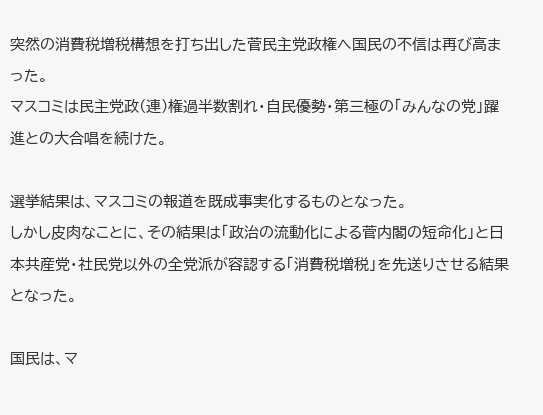突然の消費税増税構想を打ち出した菅民主党政権へ国民の不信は再び高まった。
マスコミは民主党政(連)権過半数割れ・自民優勢・第三極の「みんなの党」躍進との大合唱を続けた。

選挙結果は、マスコミの報道を既成事実化するものとなった。
しかし皮肉なことに、その結果は「政治の流動化による菅内閣の短命化」と日本共産党・社民党以外の全党派が容認する「消費税増税」を先送りさせる結果となった。

国民は、マ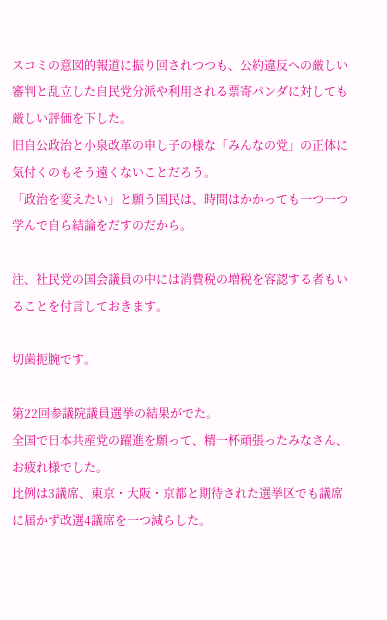スコミの意図的報道に振り回されつつも、公約違反への厳しい審判と乱立した自民党分派や利用される票寄パンダに対しても厳しい評価を下した。
旧自公政治と小泉改革の申し子の様な「みんなの党」の正体に気付くのもそう遠くないことだろう。
「政治を変えたい」と願う国民は、時間はかかっても一つ一つ学んで自ら結論をだすのだから。

注、社民党の国会議員の中には消費税の増税を容認する者もいることを付言しておきます。

切歯扼腕です。

第22回参議院議員選挙の結果がでた。
全国で日本共産党の躍進を願って、精一杯頑張ったみなさん、お疲れ様でした。
比例は3議席、東京・大阪・京都と期待された選挙区でも議席に届かず改選4議席を一つ減らした。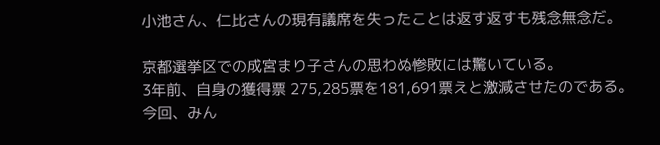小池さん、仁比さんの現有議席を失ったことは返す返すも残念無念だ。

京都選挙区での成宮まり子さんの思わぬ惨敗には驚いている。
3年前、自身の獲得票 275,285票を181,691票えと激減させたのである。
今回、みん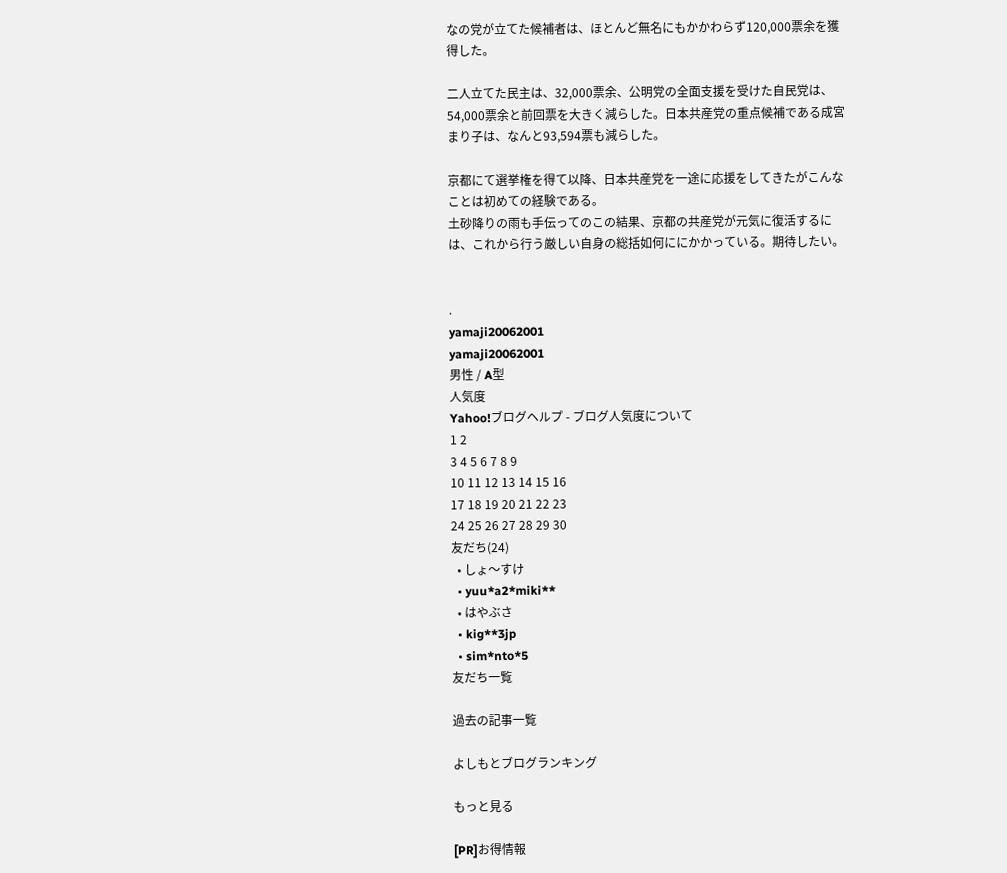なの党が立てた候補者は、ほとんど無名にもかかわらず120,000票余を獲得した。

二人立てた民主は、32,000票余、公明党の全面支援を受けた自民党は、54,000票余と前回票を大きく減らした。日本共産党の重点候補である成宮まり子は、なんと93,594票も減らした。

京都にて選挙権を得て以降、日本共産党を一途に応援をしてきたがこんなことは初めての経験である。
土砂降りの雨も手伝ってのこの結果、京都の共産党が元気に復活するには、これから行う厳しい自身の総括如何ににかかっている。期待したい。


.
yamaji20062001
yamaji20062001
男性 / A型
人気度
Yahoo!ブログヘルプ - ブログ人気度について
1 2
3 4 5 6 7 8 9
10 11 12 13 14 15 16
17 18 19 20 21 22 23
24 25 26 27 28 29 30
友だち(24)
  • しょ〜すけ
  • yuu*a2*miki**
  • はやぶさ
  • kig**3jp
  • sim*nto*5
友だち一覧

過去の記事一覧

よしもとブログランキング

もっと見る

[PR]お得情報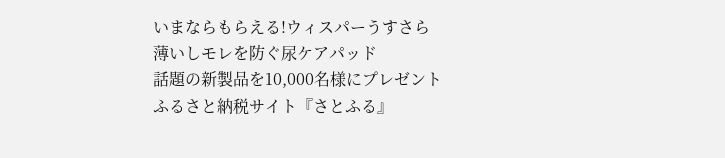いまならもらえる!ウィスパーうすさら
薄いしモレを防ぐ尿ケアパッド
話題の新製品を10,000名様にプレゼント
ふるさと納税サイト『さとふる』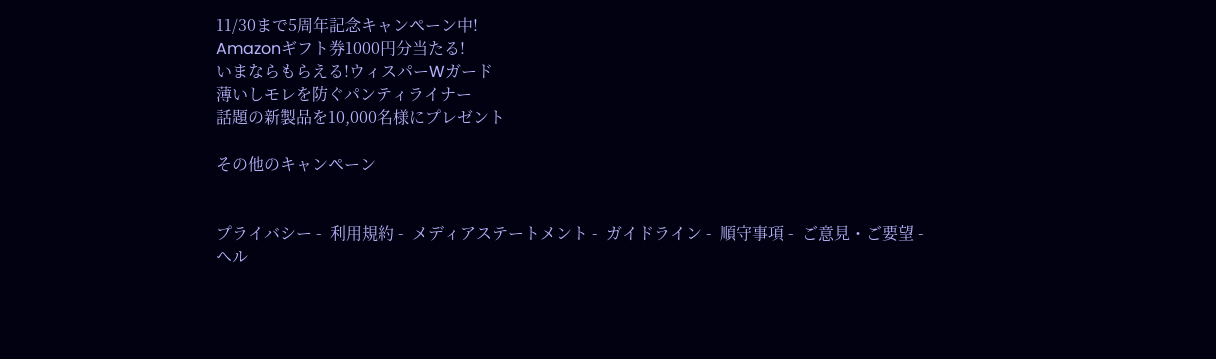11/30まで5周年記念キャンペーン中!
Amazonギフト券1000円分当たる!
いまならもらえる!ウィスパーWガード
薄いしモレを防ぐパンティライナー
話題の新製品を10,000名様にプレゼント

その他のキャンペーン


プライバシー -  利用規約 -  メディアステートメント -  ガイドライン -  順守事項 -  ご意見・ご要望 -  ヘル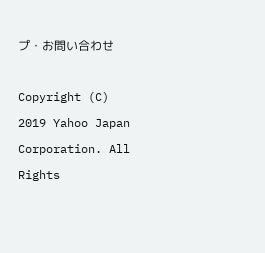プ・お問い合わせ

Copyright (C) 2019 Yahoo Japan Corporation. All Rights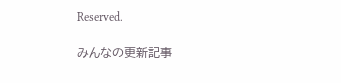Reserved.

みんなの更新記事